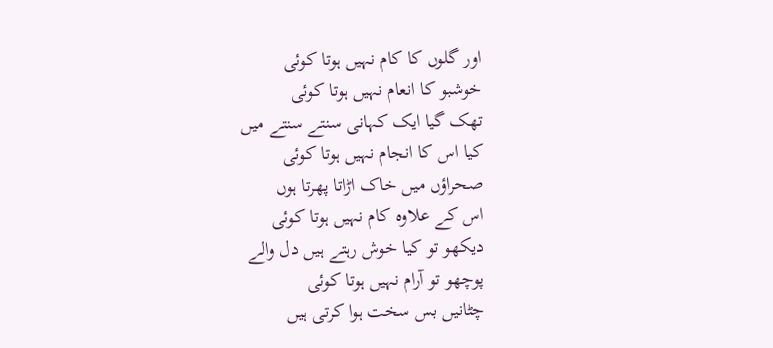اور گلوں کا کام نہیں ہوتا کوئی
خوشبو کا انعام نہیں ہوتا کوئی
تھک گیا ایک کہانی سنتے سنتے میں
کیا اس کا انجام نہیں ہوتا کوئی
صحراؤں میں خاک اڑاتا پھرتا ہوں
اس کے علاوہ کام نہیں ہوتا کوئی
دیکھو تو کیا خوش رہتے ہیں دل والے
پوچھو تو آرام نہیں ہوتا کوئی
چٹانیں بس سخت ہوا کرتی ہیں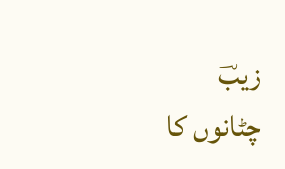زیبؔ
چٹانوں کا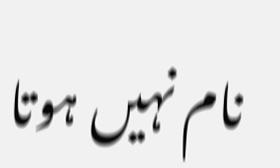نام نہیں ہوتا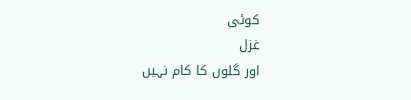کوئی
غزل
اور گلوں کا کام نہیں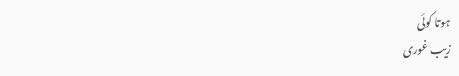ہوتا کوئی
زیب غوری